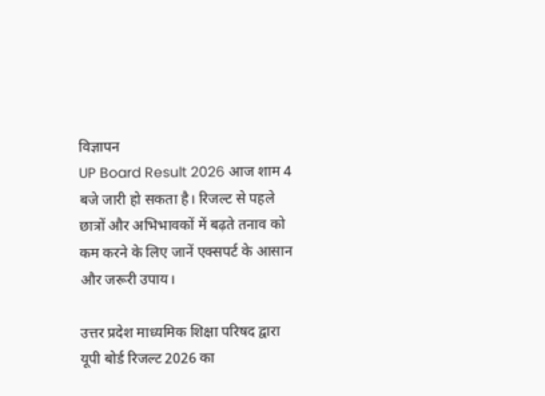विज्ञापन
UP Board Result 2026 आज शाम 4 बजे जारी हो सकता है। रिजल्ट से पहले छात्रों और अभिभावकों में बढ़ते तनाव को कम करने के लिए जानें एक्सपर्ट के आसान और जरूरी उपाय।

उत्तर प्रदेश माध्यमिक शिक्षा परिषद द्वारा यूपी बोर्ड रिजल्ट 2026 का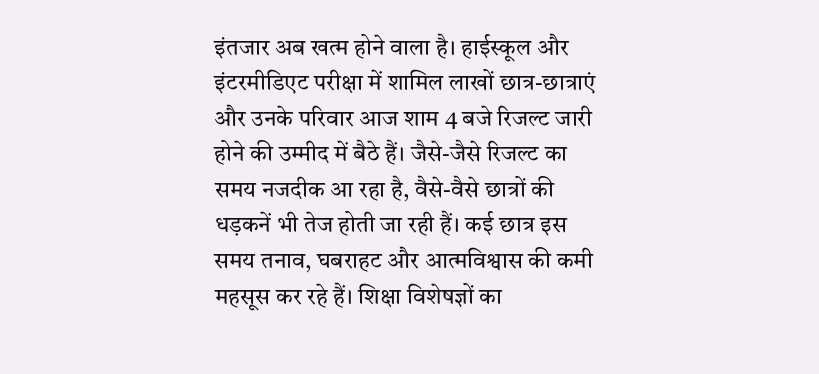इंतजार अब खत्म होने वाला है। हाईस्कूल और इंटरमीडिएट परीक्षा में शामिल लाखों छात्र-छात्राएं और उनके परिवार आज शाम 4 बजे रिजल्ट जारी होने की उम्मीद में बैठे हैं। जैसे-जैसे रिजल्ट का समय नजदीक आ रहा है, वैसे-वैसे छात्रों की धड़कनें भी तेज होती जा रही हैं। कई छात्र इस समय तनाव, घबराहट और आत्मविश्वास की कमी महसूस कर रहे हैं। शिक्षा विशेषज्ञों का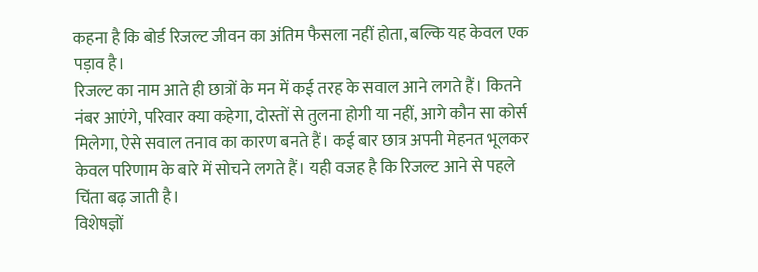कहना है कि बोर्ड रिजल्ट जीवन का अंतिम फैसला नहीं होता, बल्कि यह केवल एक पड़ाव है।
रिजल्ट का नाम आते ही छात्रों के मन में कई तरह के सवाल आने लगते हैं। कितने नंबर आएंगे, परिवार क्या कहेगा, दोस्तों से तुलना होगी या नहीं, आगे कौन सा कोर्स मिलेगा, ऐसे सवाल तनाव का कारण बनते हैं। कई बार छात्र अपनी मेहनत भूलकर केवल परिणाम के बारे में सोचने लगते हैं। यही वजह है कि रिजल्ट आने से पहले चिंता बढ़ जाती है।
विशेषज्ञों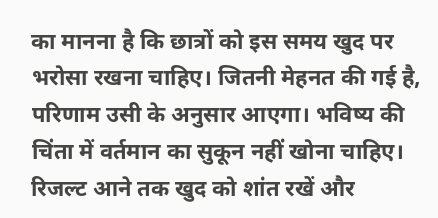का मानना है कि छात्रों को इस समय खुद पर भरोसा रखना चाहिए। जितनी मेहनत की गई है, परिणाम उसी के अनुसार आएगा। भविष्य की चिंता में वर्तमान का सुकून नहीं खोना चाहिए। रिजल्ट आने तक खुद को शांत रखें और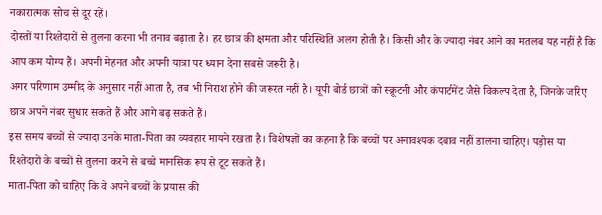नकारात्मक सोच से दूर रहें।
दोस्तों या रिश्तेदारों से तुलना करना भी तनाव बढ़ाता है। हर छात्र की क्षमता और परिस्थिति अलग होती है। किसी और के ज्यादा नंबर आने का मतलब यह नहीं है कि आप कम योग्य हैं। अपनी मेहनत और अपनी यात्रा पर ध्यान देना सबसे जरूरी है।
अगर परिणाम उम्मीद के अनुसार नहीं आता है, तब भी निराश होने की जरूरत नहीं है। यूपी बोर्ड छात्रों को स्क्रूटनी और कंपार्टमेंट जैसे विकल्प देता है, जिनके जरिए छात्र अपने नंबर सुधार सकते हैं और आगे बढ़ सकते हैं।
इस समय बच्चों से ज्यादा उनके माता-पिता का व्यवहार मायने रखता है। विशेषज्ञों का कहना है कि बच्चों पर अनावश्यक दबाव नहीं डालना चाहिए। पड़ोस या रिश्तेदारों के बच्चों से तुलना करने से बच्चे मानसिक रूप से टूट सकते हैं।
माता-पिता को चाहिए कि वे अपने बच्चों के प्रयास की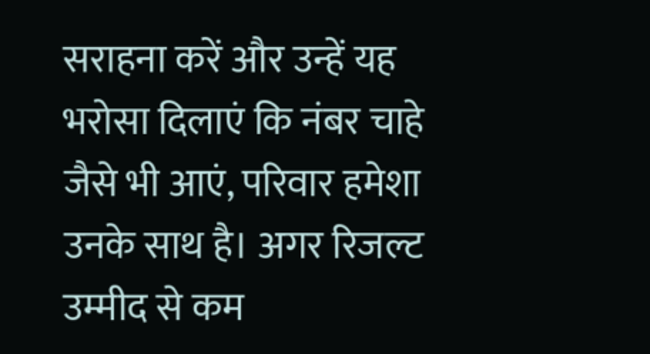सराहना करें और उन्हें यह भरोसा दिलाएं कि नंबर चाहे जैसे भी आएं, परिवार हमेशा उनके साथ है। अगर रिजल्ट उम्मीद से कम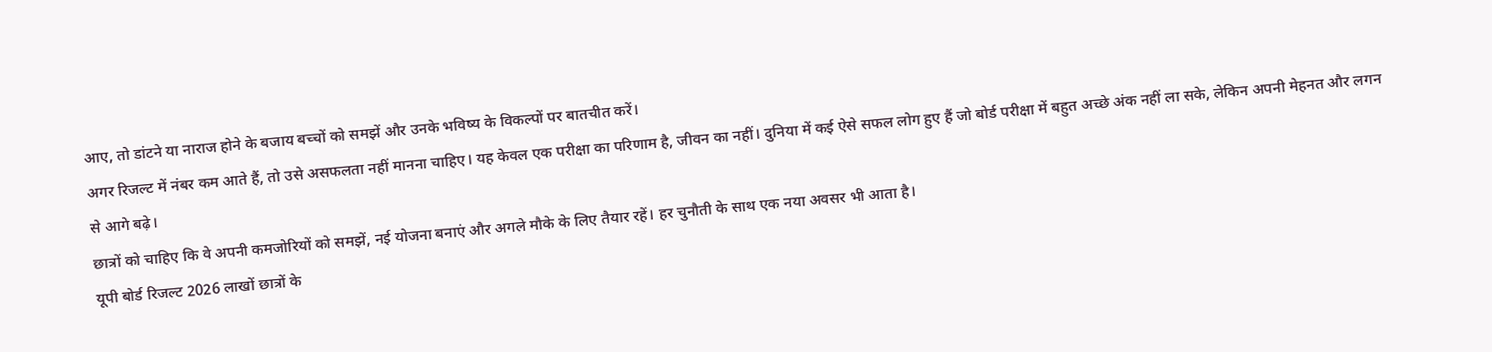आए, तो डांटने या नाराज होने के बजाय बच्चों को समझें और उनके भविष्य के विकल्पों पर बातचीत करें।
अगर रिजल्ट में नंबर कम आते हैं, तो उसे असफलता नहीं मानना चाहिए। यह केवल एक परीक्षा का परिणाम है, जीवन का नहीं। दुनिया में कई ऐसे सफल लोग हुए हैं जो बोर्ड परीक्षा में बहुत अच्छे अंक नहीं ला सके, लेकिन अपनी मेहनत और लगन से आगे बढ़े।
छात्रों को चाहिए कि वे अपनी कमजोरियों को समझें, नई योजना बनाएं और अगले मौके के लिए तैयार रहें। हर चुनौती के साथ एक नया अवसर भी आता है।
यूपी बोर्ड रिजल्ट 2026 लाखों छात्रों के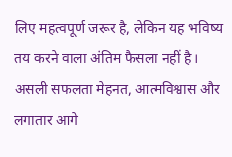लिए महत्वपूर्ण जरूर है, लेकिन यह भविष्य तय करने वाला अंतिम फैसला नहीं है। असली सफलता मेहनत, आत्मविश्वास और लगातार आगे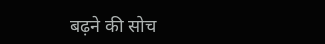बढ़ने की सोच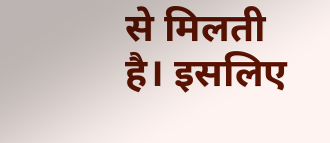से मिलती है। इसलिए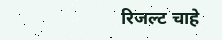रिजल्ट चाहे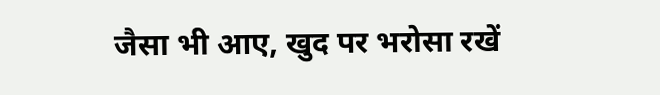जैसा भी आए, खुद पर भरोसा रखें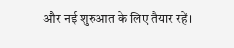और नई शुरुआत के लिए तैयार रहें।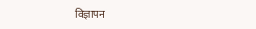विज्ञापन